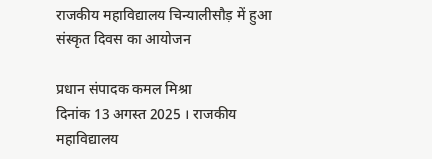राजकीय महाविद्यालय चिन्यालीसौड़ में हुआ संस्कृत दिवस का आयोजन

प्रधान संपादक कमल मिश्रा
दिनांक 13 अगस्त 2025 । राजकीय महाविद्यालय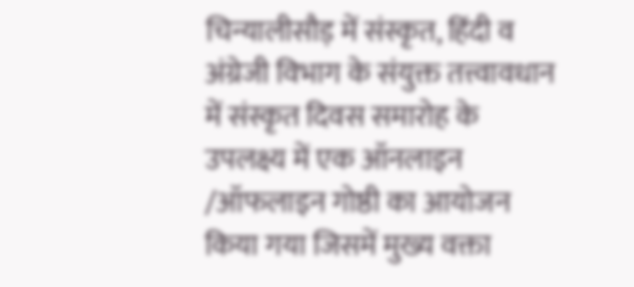चिन्यालीसौड़ में संस्कृत, हिंदी व अंग्रेजी विभाग के संयुक्त तत्त्वावधान में संस्कृत दिवस समारोह के उपलक्ष्य में एक ऑनलाइन /ऑफलाइन गोष्ठी का आयोजन किया गया जिसमें मुख्य वक्ता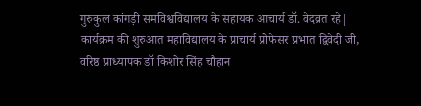गुरुकुल कांगड़ी समविश्वविद्यालय के सहायक आचार्य डॉ. वेदव्रत रहे| कार्यक्रम की शुरुआत महाविद्यालय के प्राचार्य प्रोफेसर प्रभात द्विवेदी जी, वरिष्ठ प्राध्यापक डॉ किशोर सिंह चौहान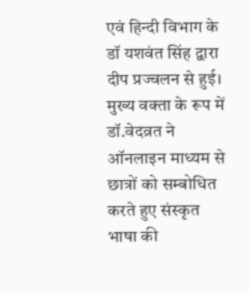एवं हिन्दी विभाग के डॉ यशवंत सिंह द्वारा दीप प्रज्वलन से हुई।
मुख्य वक्ता के रूप में डॉ.वेदव्रत ने ऑनलाइन माध्यम से छात्रों को सम्बोधित करते हुए संस्कृत भाषा की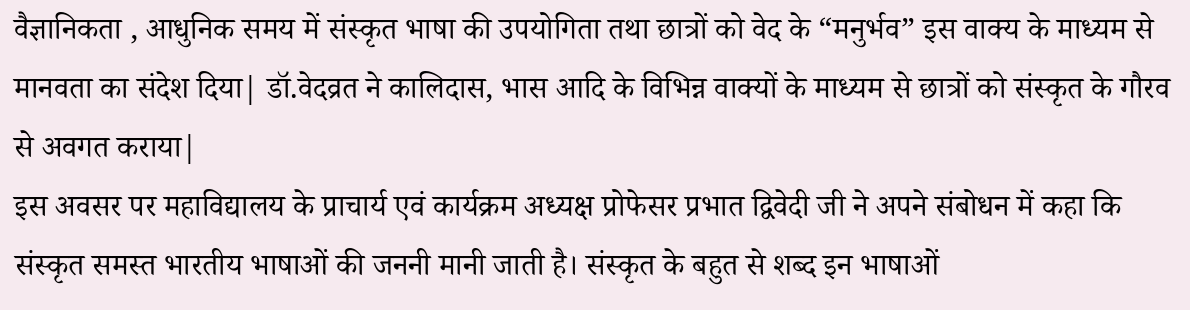वैज्ञानिकता , आधुनिक समय में संस्कृत भाषा की उपयोगिता तथा छात्रों को वेद के “मनुर्भव” इस वाक्य के माध्यम से मानवता का संदेश दिया| डॉ.वेदव्रत ने कालिदास, भास आदि के विभिन्न वाक्यों के माध्यम से छात्रों को संस्कृत के गौरव से अवगत कराया|
इस अवसर पर महाविद्यालय के प्राचार्य एवं कार्यक्रम अध्यक्ष प्रोफेसर प्रभात द्विवेदी जी ने अपने संबोधन में कहा कि संस्कृत समस्त भारतीय भाषाओं की जननी मानी जाती है। संस्कृत के बहुत से शब्द इन भाषाओं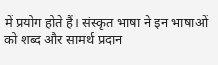में प्रयोग होते हैं। संस्कृत भाषा ने इन भाषाओं को शब्द और सामर्थ प्रदान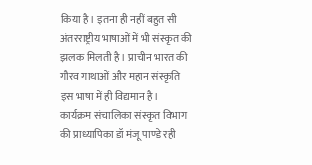किया है। इतना ही नहीं बहुत सी अंतरराष्ट्रीय भाषाओं में भी संस्कृत की झलक मिलती है। प्राचीन भारत की गौरव गाथाओं और महान संस्कृति इस भाषा में ही विद्यमान है।
कार्यक्रम संचालिका संस्कृत विभाग की प्राध्यापिका डॉ मंजू पाण्डे रही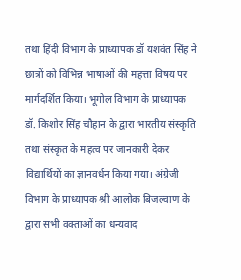तथा हिंदी विभाग के प्राध्यापक डॉ यशवंत सिंह ने छात्रों को विभिन्न भाषाओं की महत्ता विषय पर मार्गदर्शित किया। भूगोल विभाग के प्राध्यापक डॉ. किशोर सिंह चौहान के द्वारा भारतीय संस्कृति तथा संस्कृत के महत्व पर जानकारी देकर विद्यार्थियों का ज्ञानवर्धन किया गया। अंग्रेजी विभाग के प्राध्यापक श्री आलोक बिजल्वाण के द्वारा सभी वक्ताओं का धन्यवाद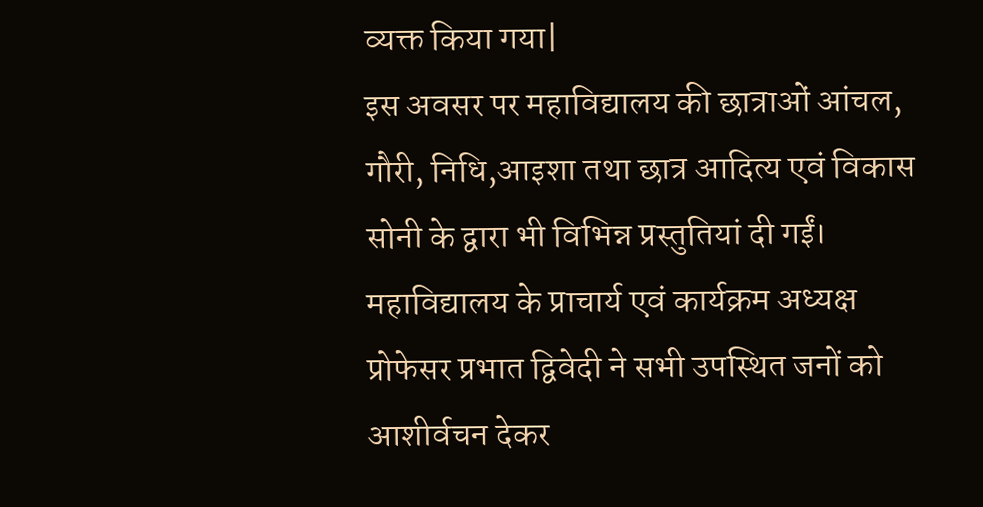व्यक्त किया गया|
इस अवसर पर महाविद्यालय की छात्राओं आंचल, गौरी, निधि,आइशा तथा छात्र आदित्य एवं विकास सोनी के द्वारा भी विभिन्न प्रस्तुतियां दी गईं।
महाविद्यालय के प्राचार्य एवं कार्यक्रम अध्यक्ष प्रोफेसर प्रभात द्विवेदी ने सभी उपस्थित जनों को आशीर्वचन देकर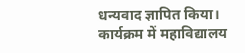धन्यवाद ज्ञापित किया।
कार्यक्रम में महाविद्यालय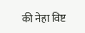की नेहा विष्ट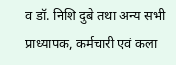व डॉ. निशि दुबे तथा अन्य सभी प्राध्यापक, कर्मचारी एवं कला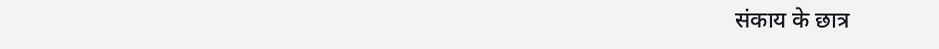संकाय के छात्र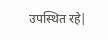उपस्थित रहे|